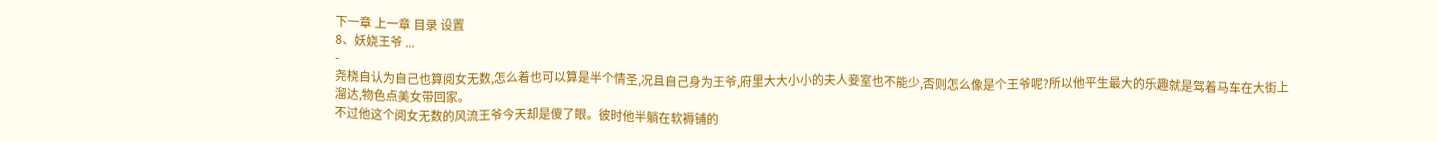下一章 上一章 目录 设置
8、妖娆王爷 ...
-
尧桡自认为自己也算阅女无数,怎么着也可以算是半个情圣,况且自己身为王爷,府里大大小小的夫人妾室也不能少,否则怎么像是个王爷呢?所以他平生最大的乐趣就是驾着马车在大街上溜达,物色点美女带回家。
不过他这个阅女无数的风流王爷今天却是傻了眼。彼时他半躺在软褥铺的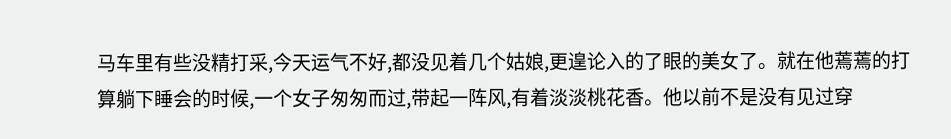马车里有些没精打采,今天运气不好,都没见着几个姑娘,更遑论入的了眼的美女了。就在他蔫蔫的打算躺下睡会的时候,一个女子匆匆而过,带起一阵风,有着淡淡桃花香。他以前不是没有见过穿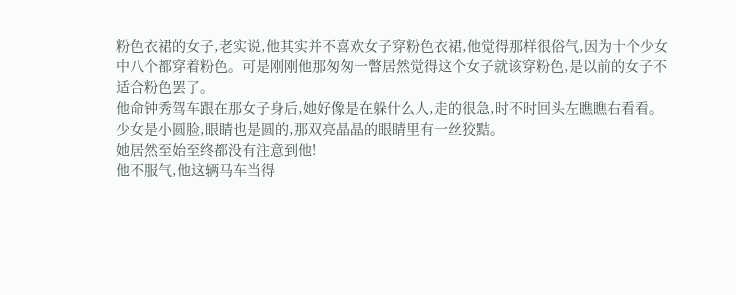粉色衣裙的女子,老实说,他其实并不喜欢女子穿粉色衣裙,他觉得那样很俗气,因为十个少女中八个都穿着粉色。可是刚刚他那匆匆一瞥居然觉得这个女子就该穿粉色,是以前的女子不适合粉色罢了。
他命钟秀驾车跟在那女子身后,她好像是在躲什么人,走的很急,时不时回头左瞧瞧右看看。少女是小圆脸,眼睛也是圆的,那双亮晶晶的眼睛里有一丝狡黠。
她居然至始至终都没有注意到他!
他不服气,他这辆马车当得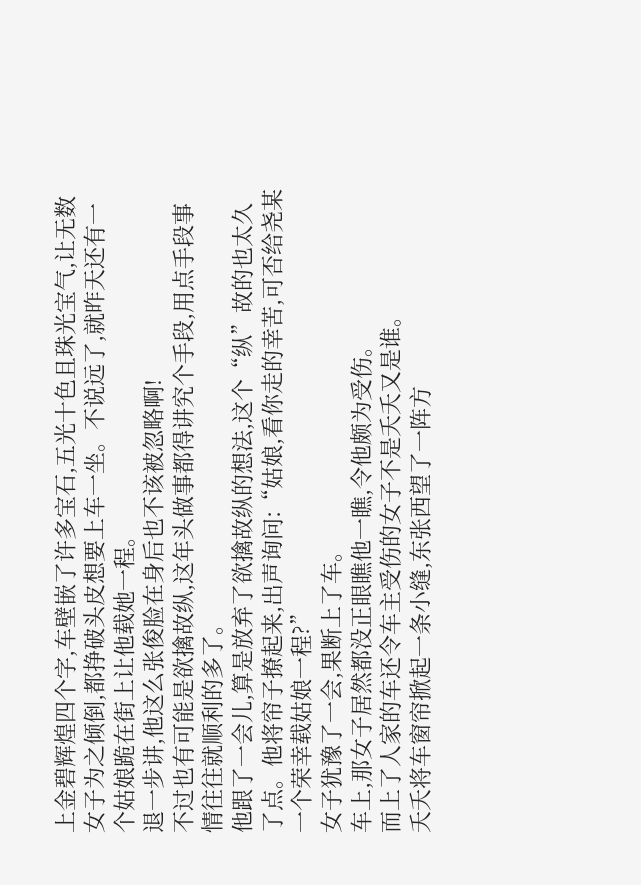上金碧辉煌四个字,车壁嵌了许多宝石,五光十色且珠光宝气,让无数女子为之倾倒,都挣破头皮想要上车一坐。不说远了,就昨天还有一个姑娘跪在街上让他载她一程。
退一步讲,他这么张俊脸在身后也不该被忽略啊!
不过也有可能是欲擒故纵,这年头做事都得讲究个手段,用点手段事情往往就顺利的多了。
他跟了一会儿,算是放弃了欲擒故纵的想法,这个“纵”故的也太久了点。他将帘子撩起来,出声询问:“姑娘,看你走的幸苦,可否给尧某一个荣幸载姑娘一程?”
女子犹豫了一会,果断上了车。
车上,那女子居然都没正眼瞧他一瞧,令他颇为受伤。
而上了人家的车还令车主受伤的女子不是夭夭又是谁。
夭夭将车窗帘掀起一条小缝,东张西望了一阵方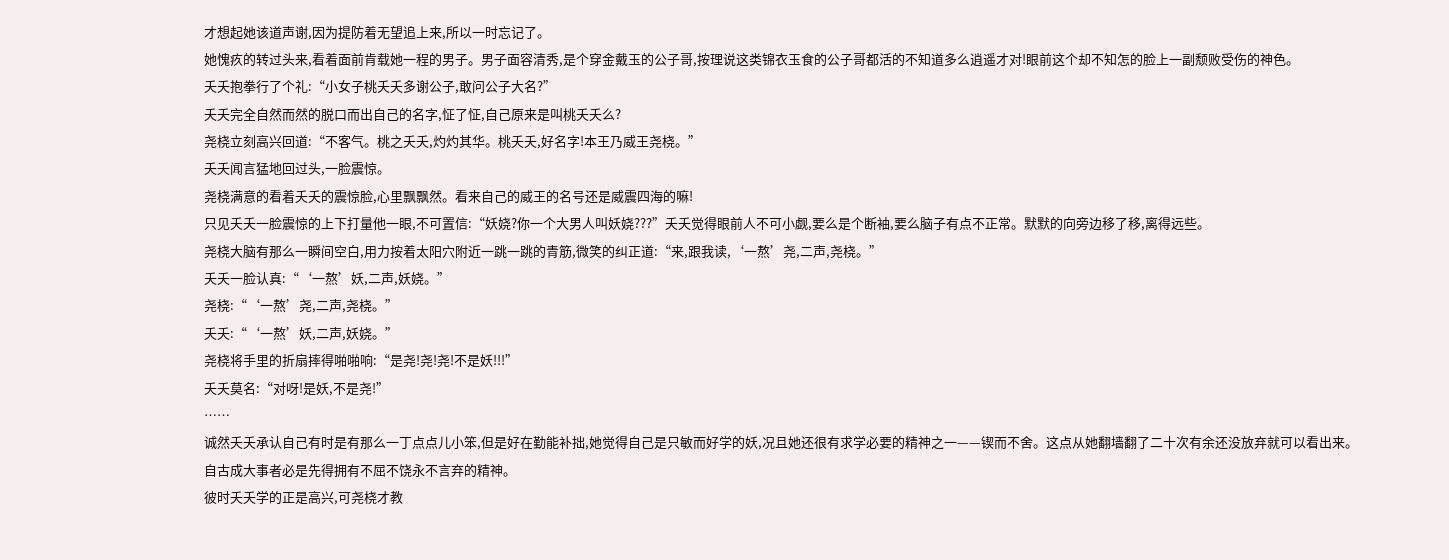才想起她该道声谢,因为提防着无望追上来,所以一时忘记了。
她愧疚的转过头来,看着面前肯载她一程的男子。男子面容清秀,是个穿金戴玉的公子哥,按理说这类锦衣玉食的公子哥都活的不知道多么逍遥才对!眼前这个却不知怎的脸上一副颓败受伤的神色。
夭夭抱拳行了个礼:“小女子桃夭夭多谢公子,敢问公子大名?”
夭夭完全自然而然的脱口而出自己的名字,怔了怔,自己原来是叫桃夭夭么?
尧桡立刻高兴回道:“不客气。桃之夭夭,灼灼其华。桃夭夭,好名字!本王乃威王尧桡。”
夭夭闻言猛地回过头,一脸震惊。
尧桡满意的看着夭夭的震惊脸,心里飘飘然。看来自己的威王的名号还是威震四海的嘛!
只见夭夭一脸震惊的上下打量他一眼,不可置信:“妖娆?你一个大男人叫妖娆???”夭夭觉得眼前人不可小觑,要么是个断袖,要么脑子有点不正常。默默的向旁边移了移,离得远些。
尧桡大脑有那么一瞬间空白,用力按着太阳穴附近一跳一跳的青筋,微笑的纠正道:“来,跟我读,‘一熬’尧,二声,尧桡。”
夭夭一脸认真:“‘一熬’妖,二声,妖娆。”
尧桡:“‘一熬’尧,二声,尧桡。”
夭夭:“‘一熬’妖,二声,妖娆。”
尧桡将手里的折扇摔得啪啪响:“是尧!尧!尧!不是妖!!!”
夭夭莫名:“对呀!是妖,不是尧!”
……
诚然夭夭承认自己有时是有那么一丁点点儿小笨,但是好在勤能补拙,她觉得自己是只敏而好学的妖,况且她还很有求学必要的精神之一——锲而不舍。这点从她翻墙翻了二十次有余还没放弃就可以看出来。
自古成大事者必是先得拥有不屈不饶永不言弃的精神。
彼时夭夭学的正是高兴,可尧桡才教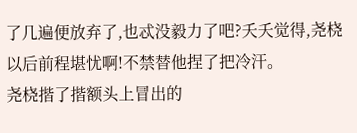了几遍便放弃了,也忒没毅力了吧?夭夭觉得,尧桡以后前程堪忧啊!不禁替他捏了把冷汗。
尧桡揩了揩额头上冒出的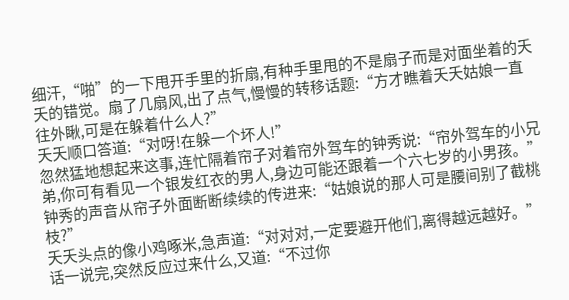细汗,“啪”的一下甩开手里的折扇,有种手里甩的不是扇子而是对面坐着的夭夭的错觉。扇了几扇风,出了点气,慢慢的转移话题:“方才瞧着夭夭姑娘一直往外瞅,可是在躲着什么人?”
夭夭顺口答道:“对呀!在躲一个坏人!”
忽然猛地想起来这事,连忙隔着帘子对着帘外驾车的钟秀说:“帘外驾车的小兄弟,你可有看见一个银发红衣的男人,身边可能还跟着一个六七岁的小男孩。”
钟秀的声音从帘子外面断断续续的传进来:“姑娘说的那人可是腰间别了截桃枝?”
夭夭头点的像小鸡啄米,急声道:“对对对,一定要避开他们,离得越远越好。”话一说完,突然反应过来什么,又道:“不过你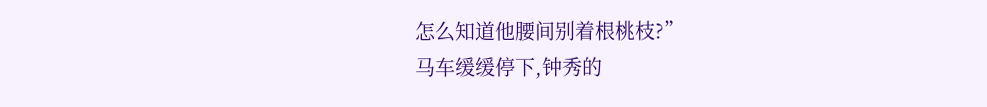怎么知道他腰间别着根桃枝?”
马车缓缓停下,钟秀的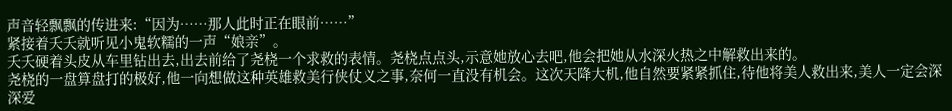声音轻飘飘的传进来:“因为……那人此时正在眼前……”
紧接着夭夭就听见小鬼软糯的一声“娘亲”。
夭夭硬着头皮从车里钻出去,出去前给了尧桡一个求救的表情。尧桡点点头,示意她放心去吧,他会把她从水深火热之中解救出来的。
尧桡的一盘算盘打的极好,他一向想做这种英雄救美行侠仗义之事,奈何一直没有机会。这次天降大机,他自然要紧紧抓住,待他将美人救出来,美人一定会深深爱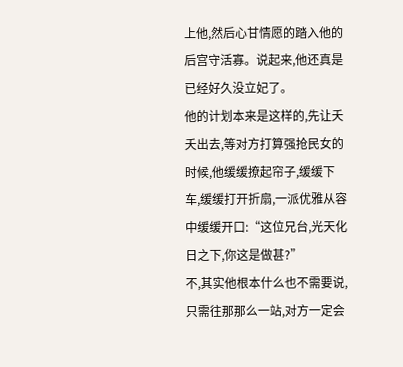上他,然后心甘情愿的踏入他的后宫守活寡。说起来,他还真是已经好久没立妃了。
他的计划本来是这样的,先让夭夭出去,等对方打算强抢民女的时候,他缓缓撩起帘子,缓缓下车,缓缓打开折扇,一派优雅从容中缓缓开口:“这位兄台,光天化日之下,你这是做甚?”
不,其实他根本什么也不需要说,只需往那那么一站,对方一定会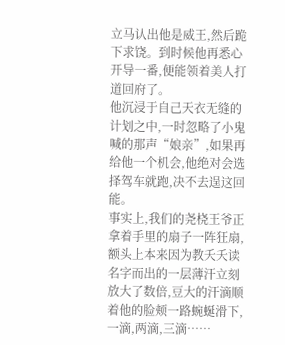立马认出他是威王,然后跪下求饶。到时候他再悉心开导一番,便能领着美人打道回府了。
他沉浸于自己天衣无缝的计划之中,一时忽略了小鬼喊的那声“娘亲”,如果再给他一个机会,他绝对会选择驾车就跑,决不去逞这回能。
事实上,我们的尧桡王爷正拿着手里的扇子一阵狂扇,额头上本来因为教夭夭读名字而出的一层薄汗立刻放大了数倍,豆大的汗滴顺着他的脸颊一路蜿蜒滑下,一滴,两滴,三滴……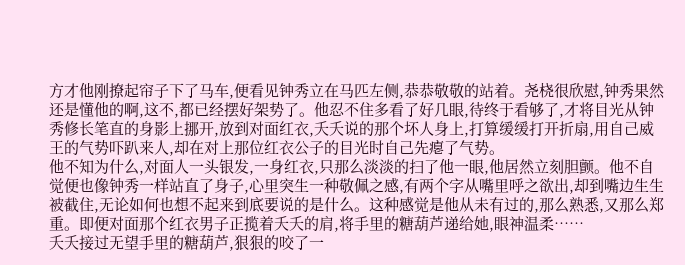方才他刚撩起帘子下了马车,便看见钟秀立在马匹左侧,恭恭敬敬的站着。尧桡很欣慰,钟秀果然还是懂他的啊,这不,都已经摆好架势了。他忍不住多看了好几眼,待终于看够了,才将目光从钟秀修长笔直的身影上挪开,放到对面红衣,夭夭说的那个坏人身上,打算缓缓打开折扇,用自己威王的气势吓趴来人,却在对上那位红衣公子的目光时自己先瘪了气势。
他不知为什么,对面人一头银发,一身红衣,只那么淡淡的扫了他一眼,他居然立刻胆颤。他不自觉便也像钟秀一样站直了身子,心里突生一种敬佩之感,有两个字从嘴里呼之欲出,却到嘴边生生被截住,无论如何也想不起来到底要说的是什么。这种感觉是他从未有过的,那么熟悉,又那么郑重。即便对面那个红衣男子正揽着夭夭的肩,将手里的糖葫芦递给她,眼神温柔……
夭夭接过无望手里的糖葫芦,狠狠的咬了一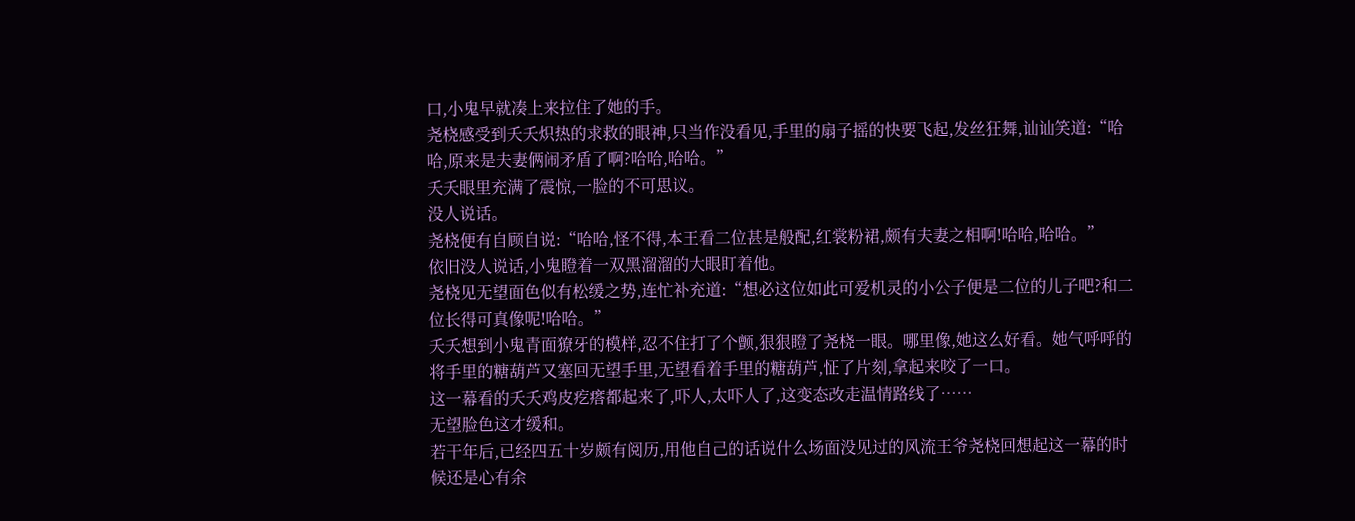口,小鬼早就凑上来拉住了她的手。
尧桡感受到夭夭炽热的求救的眼神,只当作没看见,手里的扇子摇的快要飞起,发丝狂舞,讪讪笑道:“哈哈,原来是夫妻俩闹矛盾了啊?哈哈,哈哈。”
夭夭眼里充满了震惊,一脸的不可思议。
没人说话。
尧桡便有自顾自说:“哈哈,怪不得,本王看二位甚是般配,红裳粉裙,颇有夫妻之相啊!哈哈,哈哈。”
依旧没人说话,小鬼瞪着一双黑溜溜的大眼盯着他。
尧桡见无望面色似有松缓之势,连忙补充道:“想必这位如此可爱机灵的小公子便是二位的儿子吧?和二位长得可真像呢!哈哈。”
夭夭想到小鬼青面獠牙的模样,忍不住打了个颤,狠狠瞪了尧桡一眼。哪里像,她这么好看。她气呼呼的将手里的糖葫芦又塞回无望手里,无望看着手里的糖葫芦,怔了片刻,拿起来咬了一口。
这一幕看的夭夭鸡皮疙瘩都起来了,吓人,太吓人了,这变态改走温情路线了……
无望脸色这才缓和。
若干年后,已经四五十岁颇有阅历,用他自己的话说什么场面没见过的风流王爷尧桡回想起这一幕的时候还是心有余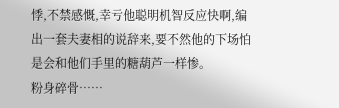悸,不禁感慨,幸亏他聪明机智反应快啊,编出一套夫妻相的说辞来,要不然他的下场怕是会和他们手里的糖葫芦一样惨。
粉身碎骨……